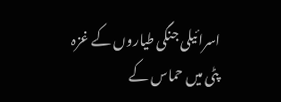اسرائیلی جنگی طیاروں کے غزہ پٹی میں حماس کے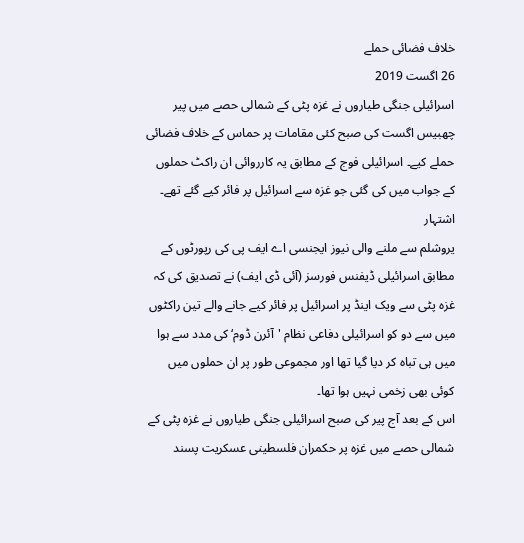خلاف فضائی حملے
26 اگست 2019
اسرائیلی جنگی طیاروں نے غزہ پٹی کے شمالی حصے میں پیر چھبیس اگست کی صبح کئی مقامات پر حماس کے خلاف فضائی حملے کیے۔ اسرائیلی فوج کے مطابق یہ کارروائی ان راکٹ حملوں کے جواب میں کی گئی جو غزہ سے اسرائیل پر فائر کیے گئے تھے۔
اشتہار
یروشلم سے ملنے والی نیوز ایجنسی اے ایف پی کی رپورٹوں کے مطابق اسرائیلی ڈیفنس فورسز (آئی ڈی ایف) نے تصدیق کی کہ غزہ پٹی سے ویک اینڈ پر اسرائیل پر فائر کیے جانے والے تین راکٹوں میں سے دو کو اسرائیلی دفاعی نظام 'آئرن ڈوم‘ کی مدد سے ہوا میں ہی تباہ کر دیا گیا تھا اور مجموعی طور پر ان حملوں میں کوئی بھی زخمی نہیں ہوا تھا۔
اس کے بعد آج پیر کی صبح اسرائیلی جنگی طیاروں نے غزہ پٹی کے شمالی حصے میں غزہ پر حکمران فلسطینی عسکریت پسند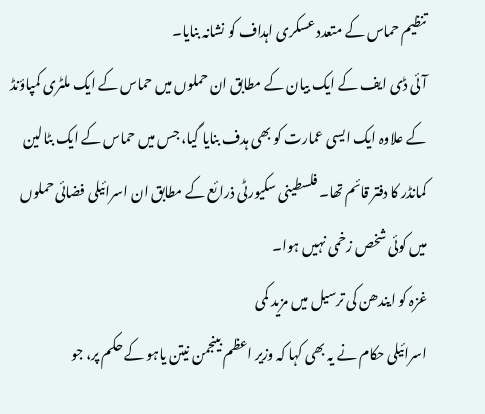تنظیم حماس کے متعدد عسکری اہداف کو نشانہ بنایا۔
آئی ڈی ایف کے ایک بیان کے مطابق ان حملوں میں حماس کے ایک ملٹری کمپاؤنڈ کے علاوہ ایک ایسی عمارت کو بھی ہدف بنایا گیا، جس میں حماس کے ایک بٹالین کمانڈر کا دفتر قائم تھا۔ فلسطینی سکیورٹی ذرائع کے مطابق ان اسرائیلی فضائی حملوں میں کوئی شخص زخمی نہیں ہوا۔
غزہ کو ایندھن کی ترسیل میں مزید کمی
اسرائیلی حکام نے یہ بھی کہا کہ وزیر اعظم بینجمن نیتن یاہو کے حکم پر، جو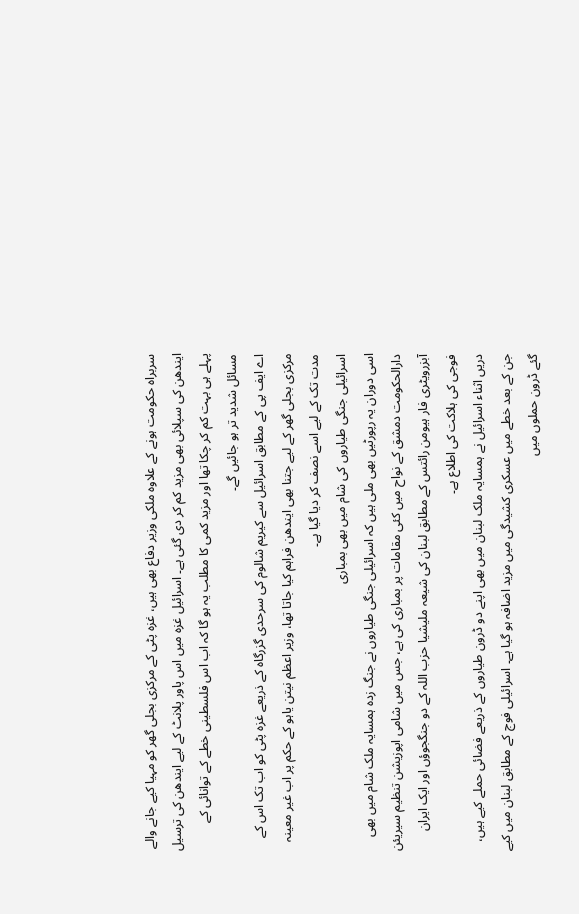سربراہ حکومت ہونے کے علاوہ ملکی وزیر دفاع بھی ہیں، غزہ پٹی کے مرکزی بجلی گھر کو مہیا کیے جانے والے ایندھن کی سپلائی بھی مزید کم کر دی گئی ہے۔ اسرائیل غزہ میں اس پاور پلانٹ کے لیے ایندھن کی ترسیل پہلے ہی بہت کم کر چکا تھا اور مزید کمی کا مطلب یہ ہو گا کہ اب اس فلسطینی خطے کے توانائی کے مسائل شدید تر ہو جائیں گے۔
اے ایف پی کے مطابق اسرائیل سے کیریم شالوم کی سرحدی گزرگاہ کے ذریعے غزہ پٹی کو اب تک اس کے مرکزی بجلی گھر کے لیے جتنا بھی ایندھن فراہم کیا جاتا تھا، وزیر اعظم نیتن یاہو کے حکم پر اب غیر معینہ مدت تک کے لیے اسے نصف کر دیا گیا ہے۔
اسرائیلی جنگی طیاروں کی شام میں بھی بمباری
اسی دوران یہ رپورٹیں بھی ملی ہیں کہ اسرائیلی جنگی طیاروں نے جنگ زدہ ہمسایہ ملک شام میں بھی دارالحکومت دمشق کے نواح میں کئی مقامات پر بمباری کی ہے، جس میں شامی اپوزیشن تنظیم سیریئن آبزرویٹری فار ہیومن رائتس کے مطابق لبنان کی شیعہ ملیشیا حزب اللہ کے دو جنگجوؤں اور ایک ایران فوجی کی ہلاکت کی اطلاع ہے۔
دریں اثناء اسرائیل نے ہمسایہ ملک لبنان میں بھی اپنے دو ڈرون طیاروں کے ذریعے فضائی حملے کیے ہیں، جن کے بعد خطے میں عسکری کشیدگی میں مزید اضافہ ہو گیا ہے۔ اسرائیلی فوج کے مطابق لبنان میں کیے گئے ڈرون حملوں میں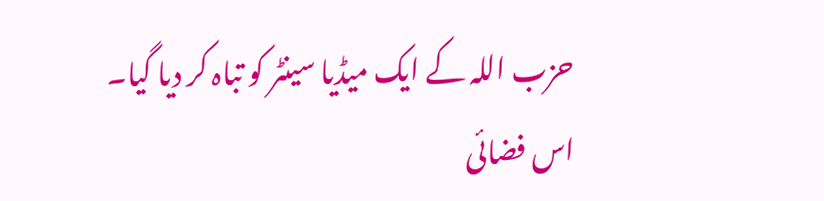حزب اللہ کے ایک میڈیا سینٹر کو تباہ کر دیا گیا۔
اس فضائی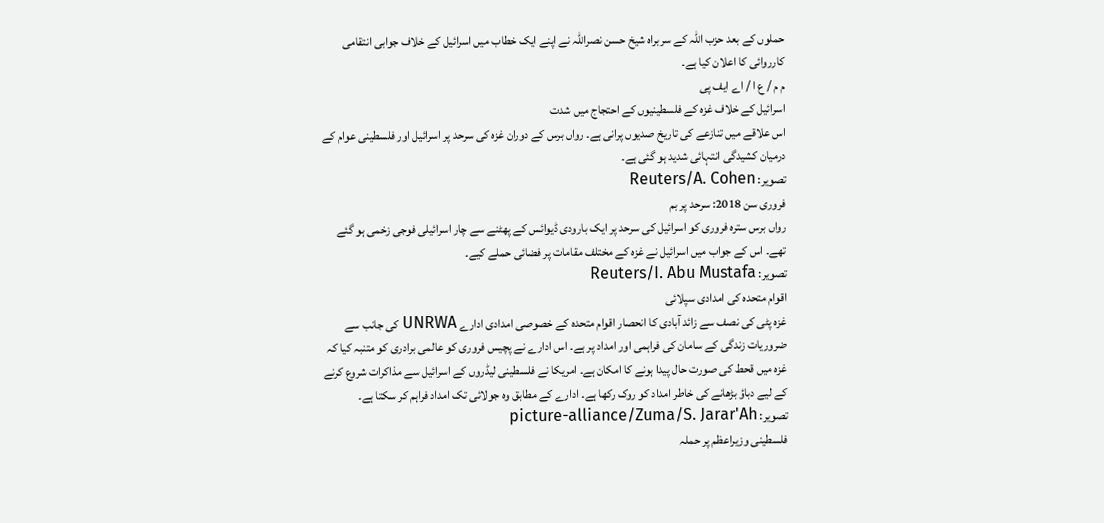حملوں کے بعد حزب اللہ کے سربراہ شیخ حسن نصراللہ نے اپنے ایک خطاب میں اسرائیل کے خلاف جوابی انتقامی کارروائی کا اعلان کیا ہے۔
م م / ع ا / اے ایف پی
اسرائیل کے خلاف غزہ کے فلسطینیوں کے احتجاج میں شدت
اس علاقے میں تنازعے کی تاریخ صدیوں پرانی ہے۔ رواں برس کے دوران غزہ کی سرحد پر اسرائیل اور فلسطینی عوام کے درمیان کشیدگی انتہائی شدید ہو گئی ہے۔
تصویر: Reuters/A. Cohen
فروری سن 2018: سرحد پر بم
رواں برس سترہ فروری کو اسرائیل کی سرحد پر ایک بارودی ڈیوائس کے پھٹنے سے چار اسرائیلی فوجی زخمی ہو گئے تھے۔ اس کے جواب میں اسرائیل نے غزہ کے مختلف مقامات پر فضائی حملے کیے۔
تصویر: Reuters/I. Abu Mustafa
اقوام متحدہ کی امدادی سپلائی
غزہ پٹی کی نصف سے زائد آبادی کا انحصار اقوام متحدہ کے خصوصی امدادی ادارے UNRWA کی جانب سے ضروریات زندگی کے سامان کی فراہمی اور امداد پر ہے۔ اس ادارے نے پچیس فروری کو عالمی برادری کو متنبہ کیا کہ غزہ میں قحط کی صورت حال پیدا ہونے کا امکان ہے۔ امریکا نے فلسطینی لیڈروں کے اسرائیل سے مذاکرات شروع کرنے کے لیے دباؤ بڑھانے کی خاطر امداد کو روک رکھا ہے۔ ادارے کے مطابق وہ جولائی تک امداد فراہم کر سکتا ہے۔
تصویر: picture-alliance/Zuma/S. Jarar'Ah
فلسطینی وزیراعظم پر حملہ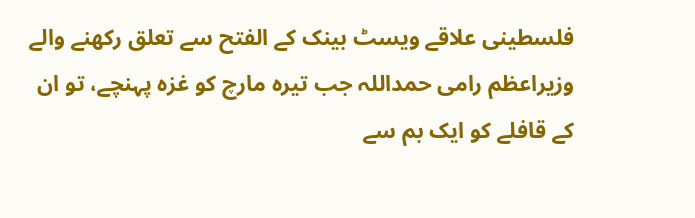فلسطینی علاقے ویسٹ بینک کے الفتح سے تعلق رکھنے والے وزیراعظم رامی حمداللہ جب تیرہ مارچ کو غزہ پہنچے، تو ان کے قافلے کو ایک بم سے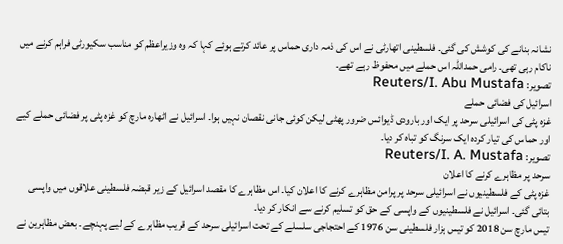نشانہ بنانے کی کوشش کی گئی۔ فلسطینی اتھارٹی نے اس کی ذمہ داری حماس پر عائد کرتے ہوئے کہا کہ وہ وزیراعظم کو مناسب سکیورٹی فراہم کرنے میں ناکام رہی تھی۔ رامی حمداللہ اس حملے میں محفوظ رہے تھے۔
تصویر: Reuters/I. Abu Mustafa
اسرائیل کی فضائی حملے
غزہ پٹی کی اسرائیلی سرحد پر ایک اور بارودی ڈیوائس ضرور پھٹی لیکن کوئی جانی نقصان نہیں ہوا۔ اسرائیل نے اٹھارہ مارچ کو غزہ پٹی پر فضائی حملے کیے اور حماس کی تیار کردہ ایک سرنگ کو تباہ کر دیا۔
تصویر: Reuters/I. A. Mustafa
سرحد پر مظاہرے کرنے کا اعلان
غزہ پٹی کے فلسطینیوں نے اسرائیلی سرحد پر پرامن مظاہرے کرنے کا اعلان کیا۔ اس مظاہرے کا مقصد اسرائیل کے زیر قبضہ فلسطینی علاقوں میں واپسی بتائی گئی۔ اسرائیل نے فلسطینیوں کے واپسی کے حق کو تسلیم کرنے سے انکار کر دیا۔
تیس مارچ سن 2018 کو تیس ہزار فلسطینی سن 1976 کے احتجاجی سلسلے کے تحت اسرائیلی سرحد کے قریب مظاہرے کے لیے پہنچے۔ بعض مظاہرین نے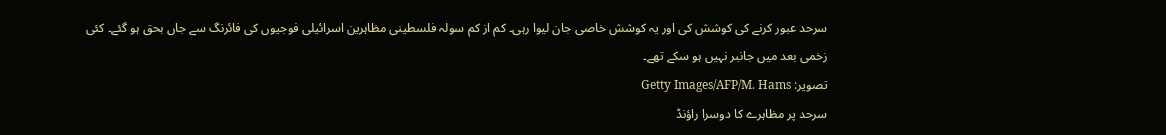سرحد عبور کرنے کی کوشش کی اور یہ کوشش خاصی جان لیوا رہی۔ کم از کم سولہ فلسطینی مظاہرین اسرائیلی فوجیوں کی فائرنگ سے جاں بحق ہو گئے۔ کئی زخمی بعد میں جانبر نہیں ہو سکے تھے۔
تصویر: Getty Images/AFP/M. Hams
سرحد پر مظاہرے کا دوسرا راؤنڈ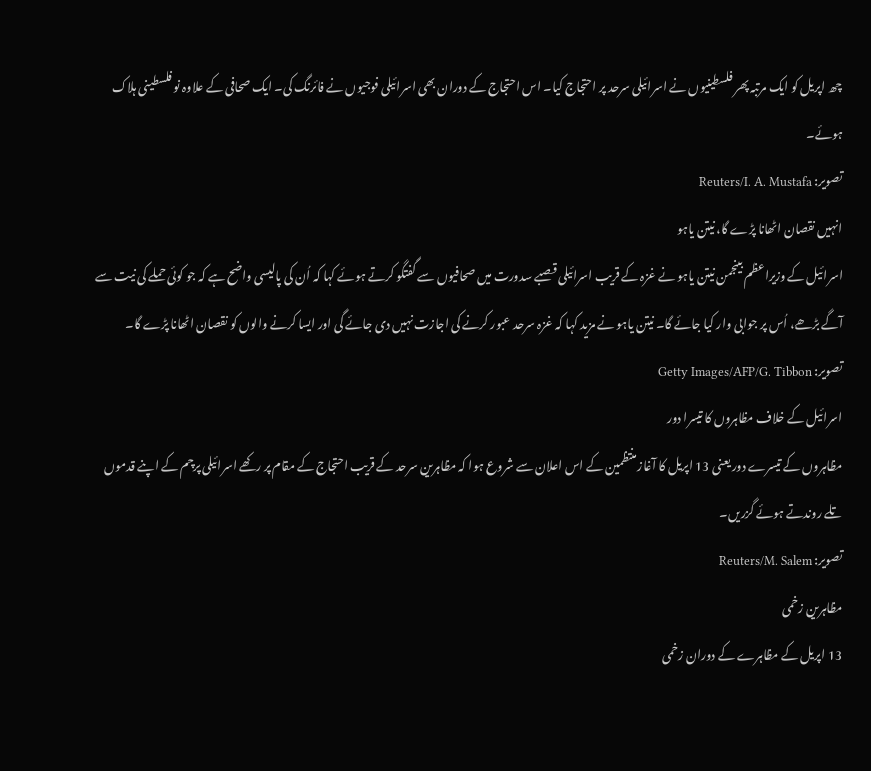چھ اپریل کو ایک مرتبہ پھر فلسطینیوں نے اسرائیلی سرحد پر احتجاج کیا۔ اس احتجاج کے دوران بھی اسرائیلی فوجیوں نے فائرنگ کی۔ ایک صحافی کے علاوہ نو فلسطینی ہلاک ہوئے۔
تصویر: Reuters/I. A. Mustafa
انہیں نقصان اٹھانا پڑے گا، نیتن یاہو
اسرائیل کے وزیراعظم بینجمن نیتن یاہو نے غزہ کے قریب اسرائیلی قصبے سدورت میں صحافیوں سے گفتگو کرتے ہوئے کہا کہ اُن کی پالیسی واضح ہے کہ جو کوئی حملے کی نیت سے آگے بڑھے، اُس پر جوابی وار کیا جائے گا۔ نیتن یاہو نے مزید کہا کہ غزہ سرحد عبور کرنے کی اجازت نہیں دی جائے گی اور ایسا کرنے والوں کو نقصان اٹھانا پڑے گا۔
تصویر: Getty Images/AFP/G. Tibbon
اسرائیل کے خلاف مظاہروں کا تیسرا دور
مظاہروں کے تیسرے دور یعنی 13 اپریل کا آغاز منتظمین کے اس اعلان سے شروع ہوا کہ مظاہرین سرحد کے قریب احتجاج کے مقام پر رکھے اسرائیلی پرچم کے اپنے قدموں تلے روندتے ہوئے گزریں۔
تصویر: Reuters/M. Salem
مظاہرین زخمی
13 اپریل کے مظاہرے کے دوران زخمی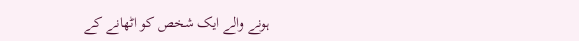ہونے والے ایک شخص کو اٹھانے کے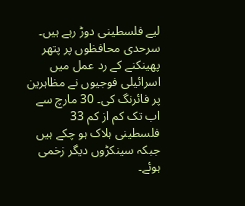لیے فلسطینی دوڑ رہے ہیں۔ سرحدی محافظوں پر پتھر پھینکنے کے رد عمل میں اسرائیلی فوجیوں نے مظاہرین پر فائرنگ کی۔ 30 مارچ سے اب تک کم از کم 33 فلسطینی ہلاک ہو چکے ہیں جبکہ سینکڑوں دیگر زخمی ہوئے۔